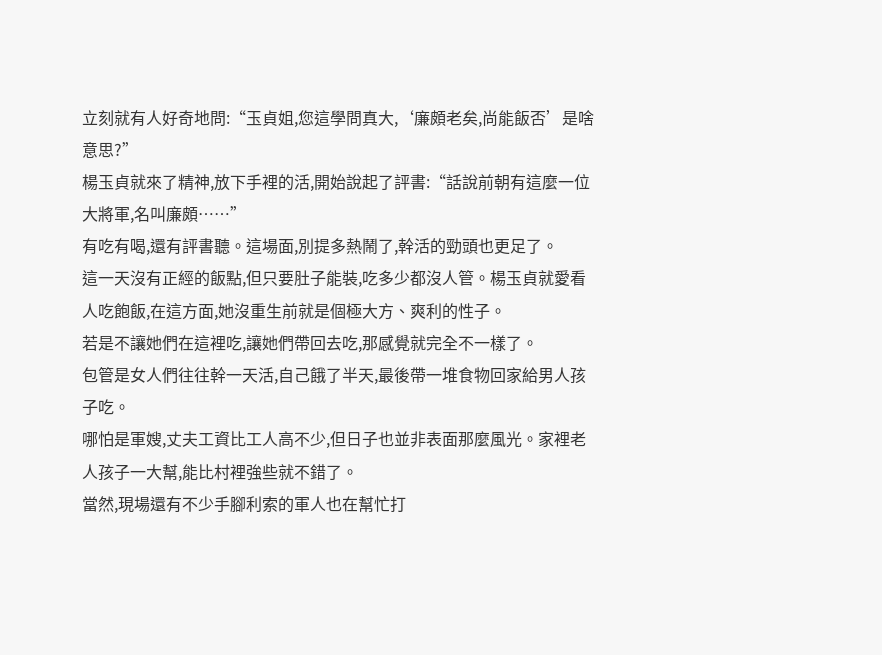立刻就有人好奇地問:“玉貞姐,您這學問真大,‘廉頗老矣,尚能飯否’是啥意思?”
楊玉貞就來了精神,放下手裡的活,開始說起了評書:“話說前朝有這麼一位大將軍,名叫廉頗……”
有吃有喝,還有評書聽。這場面,別提多熱鬧了,幹活的勁頭也更足了。
這一天沒有正經的飯點,但只要肚子能裝,吃多少都沒人管。楊玉貞就愛看人吃飽飯,在這方面,她沒重生前就是個極大方、爽利的性子。
若是不讓她們在這裡吃,讓她們帶回去吃,那感覺就完全不一樣了。
包管是女人們往往幹一天活,自己餓了半天,最後帶一堆食物回家給男人孩子吃。
哪怕是軍嫂,丈夫工資比工人高不少,但日子也並非表面那麼風光。家裡老人孩子一大幫,能比村裡強些就不錯了。
當然,現場還有不少手腳利索的軍人也在幫忙打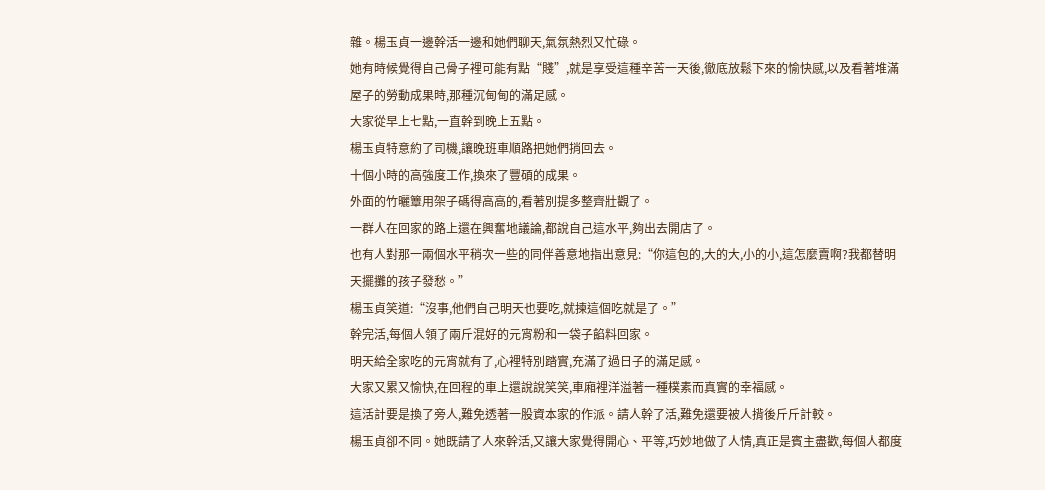雜。楊玉貞一邊幹活一邊和她們聊天,氣氛熱烈又忙碌。
她有時候覺得自己骨子裡可能有點“賤”,就是享受這種辛苦一天後,徹底放鬆下來的愉快感,以及看著堆滿屋子的勞動成果時,那種沉甸甸的滿足感。
大家從早上七點,一直幹到晚上五點。
楊玉貞特意約了司機,讓晚班車順路把她們捎回去。
十個小時的高強度工作,換來了豐碩的成果。
外面的竹曬簟用架子碼得高高的,看著別提多整齊壯觀了。
一群人在回家的路上還在興奮地議論,都說自己這水平,夠出去開店了。
也有人對那一兩個水平稍次一些的同伴善意地指出意見:“你這包的,大的大,小的小,這怎麼賣啊?我都替明天擺攤的孩子發愁。”
楊玉貞笑道:“沒事,他們自己明天也要吃,就揀這個吃就是了。”
幹完活,每個人領了兩斤混好的元宵粉和一袋子餡料回家。
明天給全家吃的元宵就有了,心裡特別踏實,充滿了過日子的滿足感。
大家又累又愉快,在回程的車上還說說笑笑,車廂裡洋溢著一種樸素而真實的幸福感。
這活計要是換了旁人,難免透著一股資本家的作派。請人幹了活,難免還要被人揹後斤斤計較。
楊玉貞卻不同。她既請了人來幹活,又讓大家覺得開心、平等,巧妙地做了人情,真正是賓主盡歡,每個人都度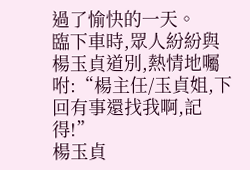過了愉快的一天。
臨下車時,眾人紛紛與楊玉貞道別,熱情地囑咐:“楊主任/玉貞姐,下回有事還找我啊,記得!”
楊玉貞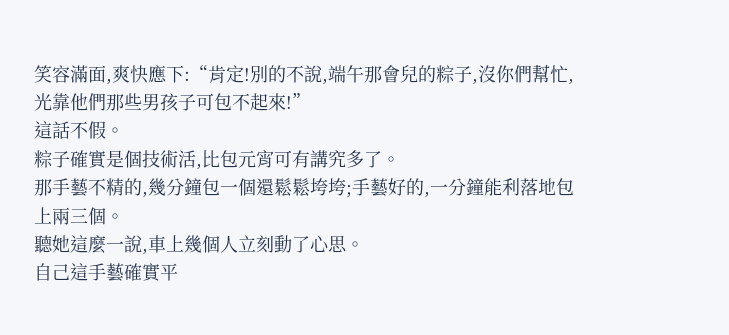笑容滿面,爽快應下:“肯定!別的不說,端午那會兒的粽子,沒你們幫忙,光靠他們那些男孩子可包不起來!”
這話不假。
粽子確實是個技術活,比包元宵可有講究多了。
那手藝不精的,幾分鐘包一個還鬆鬆垮垮;手藝好的,一分鐘能利落地包上兩三個。
聽她這麼一說,車上幾個人立刻動了心思。
自己這手藝確實平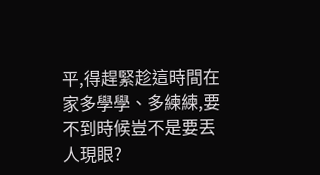平,得趕緊趁這時間在家多學學、多練練,要不到時候豈不是要丟人現眼?